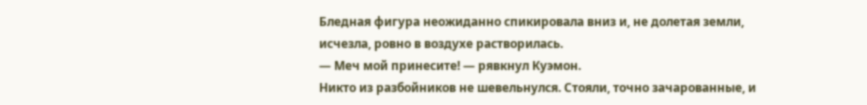Бледная фигура неожиданно спикировала вниз и, не долетая земли, исчезла, ровно в воздухе растворилась.
— Меч мой принесите! — рявкнул Куэмон.
Никто из разбойников не шевельнулся. Стояли, точно зачарованные, и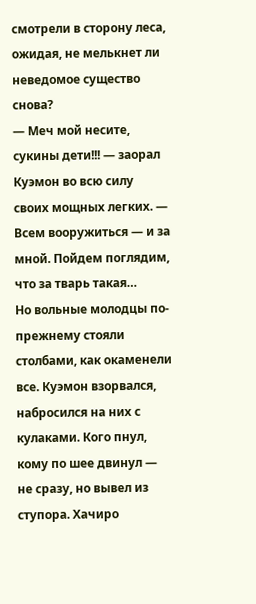смотрели в сторону леса, ожидая, не мелькнет ли неведомое существо снова?
— Меч мой несите, сукины дети!!! — заорал Куэмон во всю силу своих мощных легких. — Всем вооружиться — и за мной. Пойдем поглядим, что за тварь такая…
Но вольные молодцы по-прежнему стояли столбами, как окаменели все. Куэмон взорвался, набросился на них с кулаками. Кого пнул, кому по шее двинул — не сразу, но вывел из ступора. Хачиро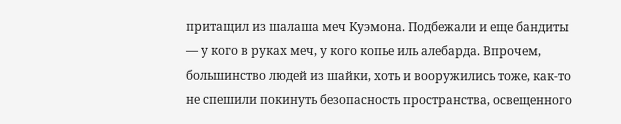притащил из шалаша меч Куэмона. Подбежали и еще бандиты — у кого в руках меч, у кого копье иль алебарда. Впрочем, большинство людей из шайки, хоть и вооружились тоже, как-то не спешили покинуть безопасность пространства, освещенного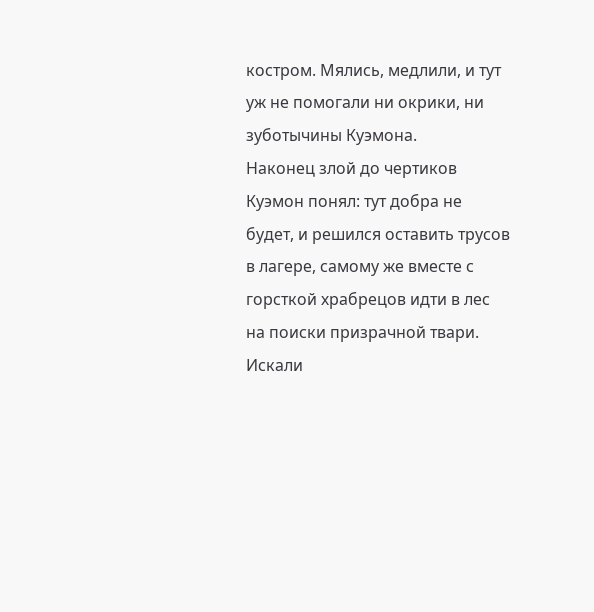костром. Мялись, медлили, и тут уж не помогали ни окрики, ни зуботычины Куэмона.
Наконец злой до чертиков Куэмон понял: тут добра не будет, и решился оставить трусов в лагере, самому же вместе с горсткой храбрецов идти в лес на поиски призрачной твари. Искали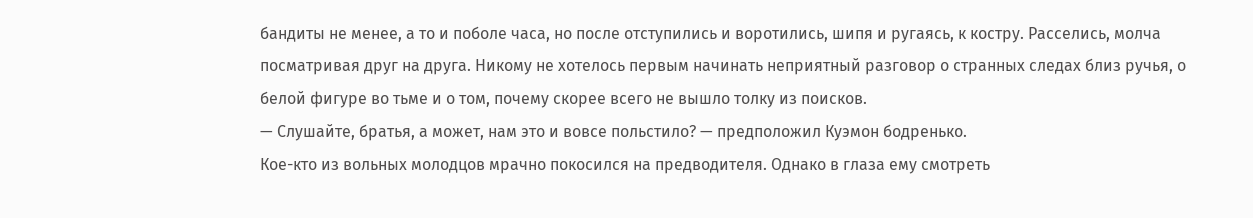бандиты не менее, а то и поболе часа, но после отступились и воротились, шипя и ругаясь, к костру. Расселись, молча посматривая друг на друга. Никому не хотелось первым начинать неприятный разговор о странных следах близ ручья, о белой фигуре во тьме и о том, почему скорее всего не вышло толку из поисков.
— Слушайте, братья, а может, нам это и вовсе польстило? — предположил Куэмон бодренько.
Кое-кто из вольных молодцов мрачно покосился на предводителя. Однако в глаза ему смотреть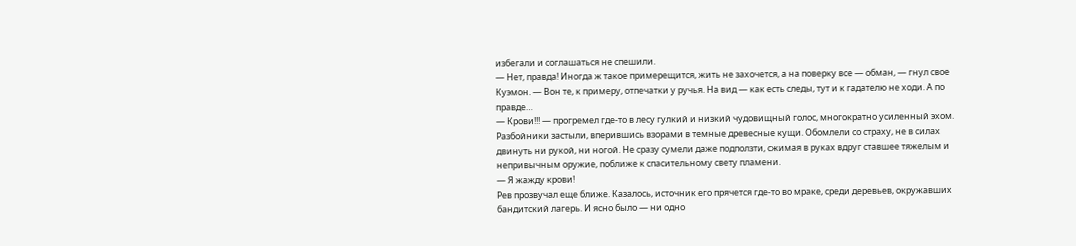избегали и соглашаться не спешили.
— Нет, правда! Иногда ж такое примерещится, жить не захочется, а на поверку все — обман, — гнул свое Куэмон. — Вон те, к примеру, отпечатки у ручья. На вид — как есть следы, тут и к гадателю не ходи. А по правде…
— Крови!!! — прогремел где-то в лесу гулкий и низкий чудовищный голос, многократно усиленный эхом.
Разбойники застыли, вперившись взорами в темные древесные кущи. Обомлели со страху, не в силах двинуть ни рукой, ни ногой. Не сразу сумели даже подползти, сжимая в руках вдруг ставшее тяжелым и непривычным оружие, поближе к спасительному свету пламени.
— Я жажду крови!
Рев прозвучал еще ближе. Казалось, источник его прячется где-то во мраке, среди деревьев, окружавших бандитский лагерь. И ясно было — ни одно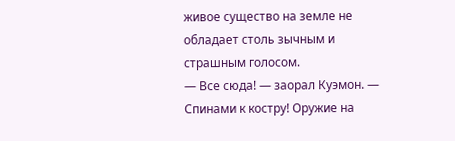живое существо на земле не обладает столь зычным и страшным голосом.
— Все сюда! — заорал Куэмон. — Спинами к костру! Оружие на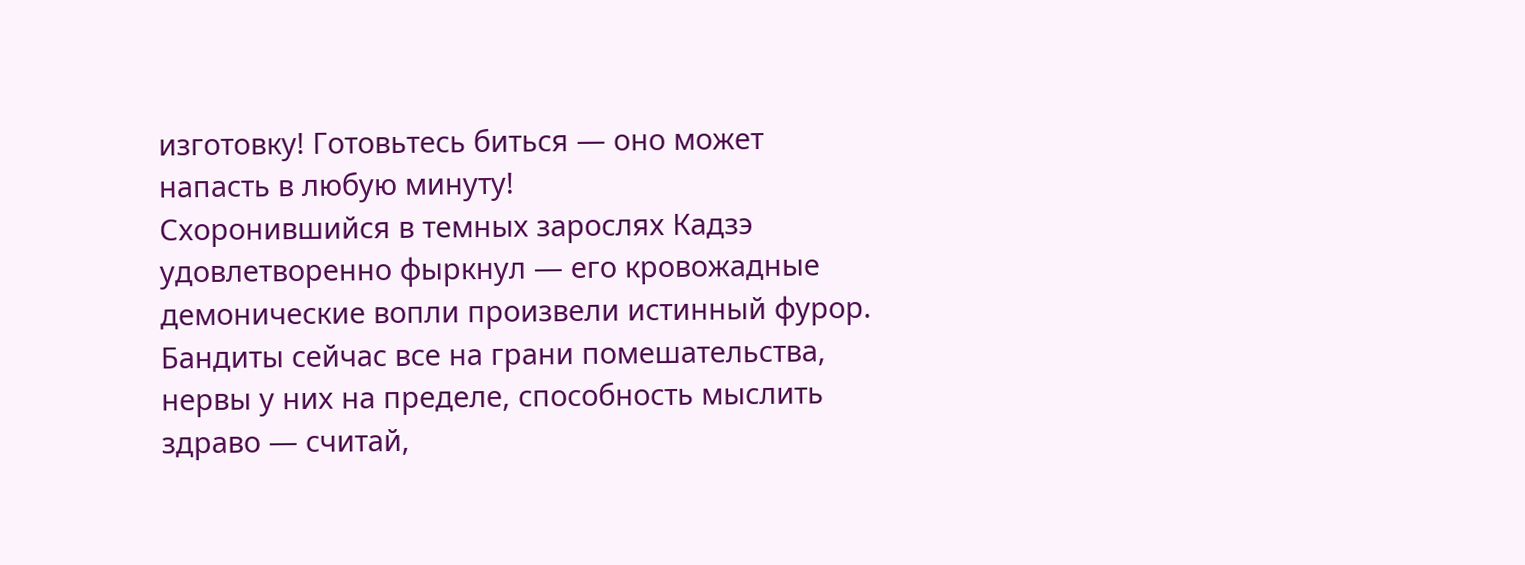изготовку! Готовьтесь биться — оно может напасть в любую минуту!
Схоронившийся в темных зарослях Кадзэ удовлетворенно фыркнул — его кровожадные демонические вопли произвели истинный фурор. Бандиты сейчас все на грани помешательства, нервы у них на пределе, способность мыслить здраво — считай,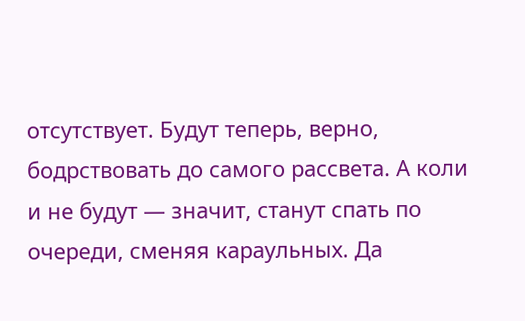отсутствует. Будут теперь, верно, бодрствовать до самого рассвета. А коли и не будут — значит, станут спать по очереди, сменяя караульных. Да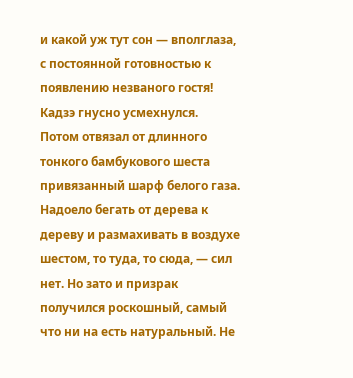и какой уж тут сон — вполглаза, с постоянной готовностью к появлению незваного гостя! Кадзэ гнусно усмехнулся.
Потом отвязал от длинного тонкого бамбукового шеста привязанный шарф белого газа. Надоело бегать от дерева к дереву и размахивать в воздухе шестом, то туда, то сюда, — сил нет. Но зато и призрак получился роскошный, самый что ни на есть натуральный. Не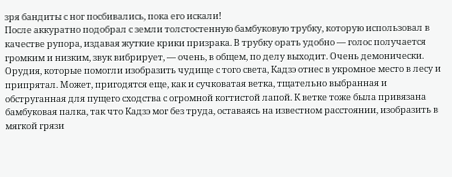зря бандиты с ног посбивались, пока его искали!
После аккуратно подобрал с земли толстостенную бамбуковую трубку, которую использовал в качестве рупора, издавая жуткие крики призрака. В трубку орать удобно — голос получается громким и низким, звук вибрирует, — очень, в общем, по делу выходит. Очень демонически.
Орудия, которые помогли изобразить чудище с того света, Кадзэ отнес в укромное место в лесу и припрятал. Может, пригодятся еще, как и сучковатая ветка, тщательно выбранная и обструганная для пущего сходства с огромной когтистой лапой. К ветке тоже была привязана бамбуковая палка, так что Кадзэ мог без труда, оставаясь на известном расстоянии, изобразить в мягкой грязи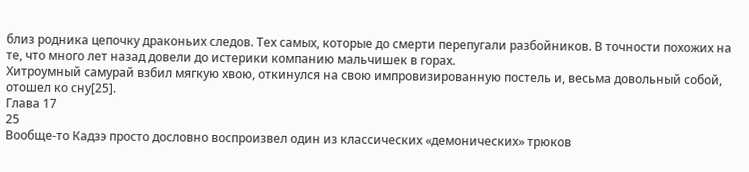близ родника цепочку драконьих следов. Тех самых, которые до смерти перепугали разбойников. В точности похожих на те, что много лет назад довели до истерики компанию мальчишек в горах.
Хитроумный самурай взбил мягкую хвою, откинулся на свою импровизированную постель и, весьма довольный собой, отошел ко сну[25].
Глава 17
25
Вообще-то Кадзэ просто дословно воспроизвел один из классических «демонических» трюков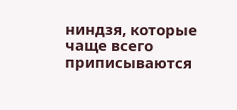ниндзя, которые чаще всего приписываются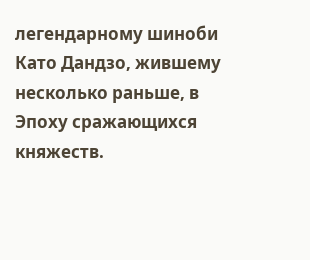легендарному шиноби Като Дандзо, жившему несколько раньше, в Эпоху сражающихся княжеств.